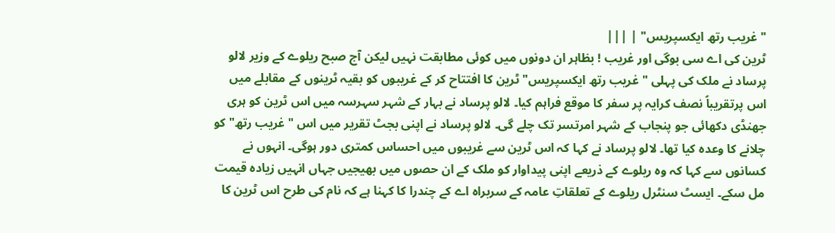"غریب رتھ ایکسپریس" | |||
ٹرین کی اے سی بوگی اور غریب ! بظاہر ان دونوں میں کوئی مطابقت نہیں لیکن آج صبح ریلوے کے وزیر لالو پرساد نے ملک کی پہلی "غریب رتھ ایکسپریس" ٹرین کا افتتاح کر کے غریبوں کو بقیہ ٹرینوں کے مقابلے میں اس پرتقریباً نصف کرایہ پر سفر کا موقع فراہم کیا۔ لالو پرساد نے بہار کے شہر سہرسہ میں اس ٹرین کو ہری جھنڈی دکھائی جو پنجاب کے شہر امرتسر تک چلے گی۔ لالو پرساد نے اپنی بجٹ تقریر میں اس "غریب رتھ" کو چلانے کا وعدہ کیا تھا۔ لالو پرساد نے کہا کہ اس ٹرین سے غریبوں میں احساس کمتری دور ہوگی۔ انہوں نے کسانوں سے کہا کہ وہ ریلوے کے ذریعے اپنی پیداوار کو ملک کے ان حصوں میں بھیجیں جہاں انہیں زیادہ قیمت مل سکے۔ ایسٹ سنٹرل ریلوے کے تعلقاتِ عامہ کے سربراہ اے کے چندرا کا کہنا ہے کہ نام کی طرح اس ٹرین کا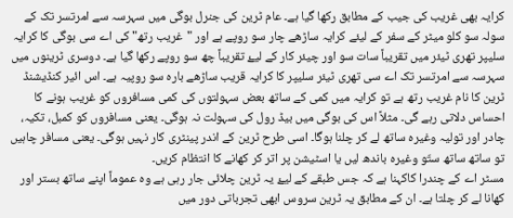کرایہ بھی غریب کی جیب کے مطابق رکھا گیا ہے۔ عام ٹرین کی جنرل بوگی میں سہرسہ سے امرتسر تک کے سولہ سو کلو میٹر کے سفر کے لیئے کرایہ ساڑھے چار سو روپے ہے اور "غریب رتھ" کی اے سی بوگی کا کرایہ سلیپر تھری ٹیئر میں تقریباً سات سو اور چیئر کار کے لیۓ تقریباً چھ سو روپے رکھا گیا ہے۔ دوسری ٹرینوں میں سہرسہ سے امرتسر تک اے سی تھری ٹیئر سلیپر کا کرایہ قریب ساڑھے بارہ سو روپیہ ہے۔ اس ائیر کنڈیشنڈ ٹرین کا نام غریب رتھ ہے تو کرایہ میں کمی کے ساتھ بعض سہولتوں کی کمی مسافروں کو غریب ہونے کا احساس دلاتی رہے گی۔ مثلاً اس کی بوگی میں بیڈ رول کی سہولت نہ ہوگی۔ یعنی مسافروں کو کمبل، تکیہ، چادر اور تولیہ وغیرہ ساتھ لے کر چلنا ہوگا۔ اسی طرح ٹرین کے اندر پینٹری کار نہیں ہوگی۔ یعنی مسافر چاہیں تو ساتھ ساتھ ستّو وغیرہ باندھ لیں یا اسٹیشن پر اتر کر کھانے کا انتظام کریں۔
مسٹر اے کے چندرا کاکہنا ہے کہ جس طبقے کے لیۓ یہ ٹرین چلائی جار رہی ہے وہ عموماً اپنے ساتھ بستر اور کھانا لے کر چلتا ہے۔ ان کے مطابق یہ ٹرین سروس ابھی تجرباتی دور میں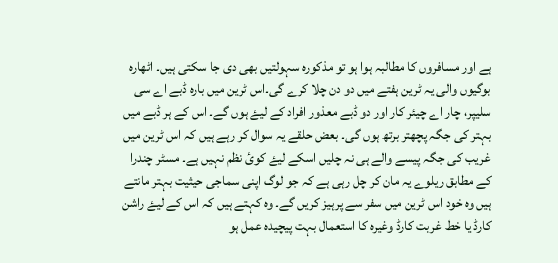ہے اور مسافروں کا مطالبہ ہوا ہو تو مذکورہ سہولتیں بھی دی جا سکتی ہیں۔ اٹھارہ بوگیوں والی یہ ٹرین ہفتے میں دو دن چلا کرے گی۔اس ٹرین میں بارہ ڈبے اے سی سلیپر، چار اے چیئر کار اور دو ڈبے معذور افراد کے لیۓ ہوں گے۔ اس کے ہر ڈبے میں بہتر کی جگہ پچھتر برتھ ہوں گی۔ بعض حلقے یہ سوال کر رہے ہیں کہ اس ٹرین میں غریب کی جگہ پیسے والے ہی نہ چلیں اسکے لیۓ کوئ نظم نہیں ہے۔ مسٹر چندرا کے مطابق ریلوے یہ مان کر چل رہی ہے کہ جو لوگ اپنی سماجی حیثیت بہتر مانتے ہیں وہ خود اس ٹرین میں سفر سے پرہیز کریں گے۔ وہ کہتے ہیں کہ اس کے لیۓ راشن کارڈ یا خط غربت کارڈ وغیرہ کا استعمال بہت پیچیدہ عمل ہو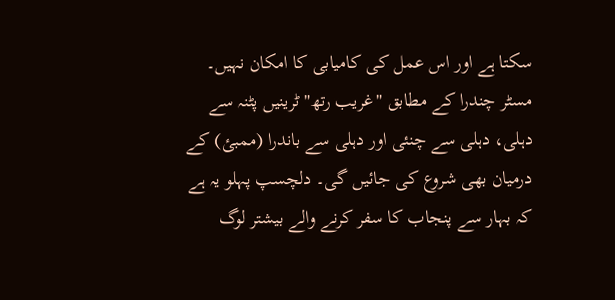سکتا ہے اور اس عمل کی کامیابی کا امکان نہیں۔ مسٹر چندرا کے مطابق "غریب رتھ" ٹرینیں پٹنہ سے دہلی، دہلی سے چنئی اور دہلی سے باندرا (ممبئ) کے درمیان بھی شروع کی جائیں گی۔ دلچسپ پہلو یہ ہے کہ بہار سے پنجاب کا سفر کرنے والے بیشتر لوگ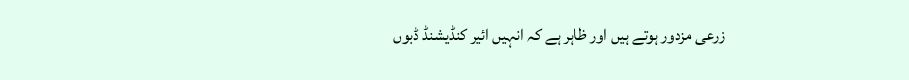زرعی مزدور ہوتے ہیں اور ظاہر ہے کہ انہیں ائیر کنڈیشنڈ ڈبوں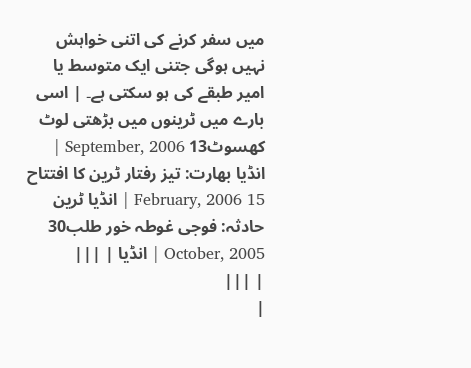میں سفر کرنے کی اتنی خواہش نہیں ہوگی جتنی ایک متوسط یا امیر طبقے کی ہو سکتی ہے۔ | اسی بارے میں ٹرینوں میں بڑھتی لوٹ کھسوٹ13 September, 2006 | انڈیا بھارت: تیز رفتار ٹرین کا افتتاح 15 February, 2006 | انڈیا ٹرین حادثہ: فوجی غوطہ خور طلب30 October, 2005 | انڈیا | |||
| |||
|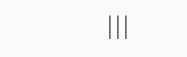|||